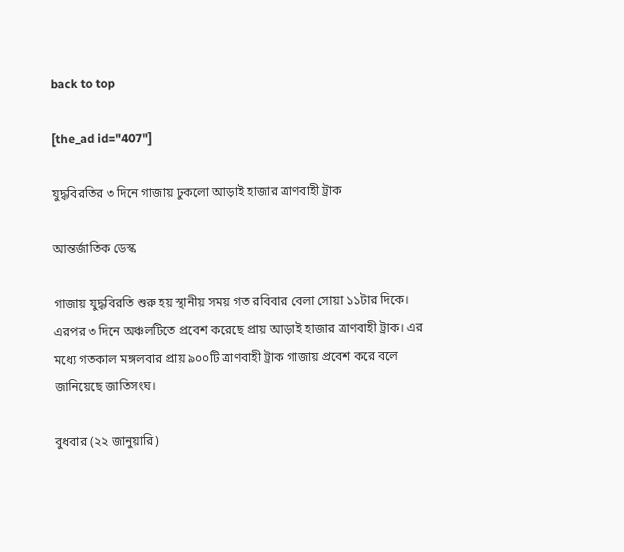back to top

[the_ad id="407"]

যুদ্ধবিরতির ৩ দিনে গাজায় ঢুকলো আড়াই হাজার ত্রাণবাহী ট্রাক

আন্তর্জাতিক ডেস্ক

গাজায় যুদ্ধবিরতি শুরু হয় স্থানীয় সময় গত রবিবার বেলা সোয়া ১১টার দিকে। এরপর ৩ দিনে অঞ্চলটিতে প্রবেশ করেছে প্রায় আড়াই হাজার ত্রাণবাহী ট্রাক। এর মধ্যে গতকাল মঙ্গলবার প্রায় ৯০০টি ত্রাণবাহী ট্রাক গাজায় প্রবেশ করে বলে জানিয়েছে জাতিসংঘ।

বুধবার (২২ জানুয়ারি)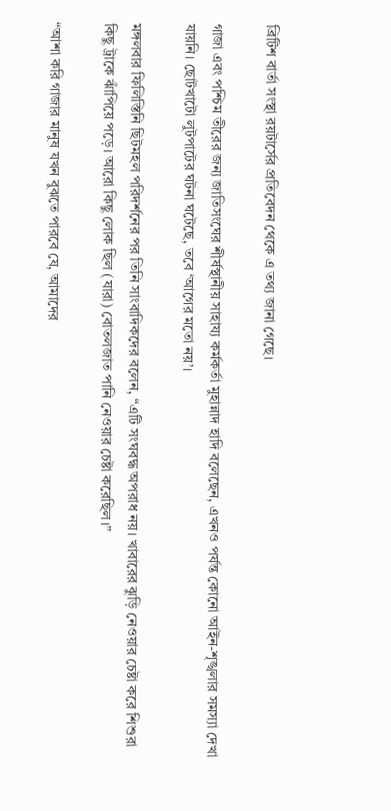ব্রিটিশ বার্তা সংস্থা রয়টার্সের প্রতিবেদন থেকে এ তথ্য জানা গেছে।

গাজা এবং পশ্চিম তীরের জন্য জাতিসংঘের শীর্ষস্থানীয় সাহায্য কর্মকর্তা মুহান্নাদ হাদি বলেছেন, এখনও পর্যন্ত কোনো আইন-শৃঙ্খলার সমস্যা দেখা যায়নি। ছোটখাটো লুটপাটের ঘটনা ঘটেছে, তবে ‘আগের মতো নয়’।

মঙ্গলবার ফিলিস্তিনি ছিটমহল পরিদর্শনের পর তিনি সাংবাদিকদের বলেন, “এটি সংঘবদ্ধ অপরাধ নয়। খাবারের ঝুড়ি নেওয়ার চেষ্টা করে শিশুরা কিছু ট্রাকে ঝাঁপিয়ে পড়ে। আরো কিছু লোক ছিল (যারা) বোতলজাত পানি নেওয়ার চেষ্টা করেছিল।”

“আশা করি গাজার মানুষ যখন বুঝতে পারবে যে, আমাদের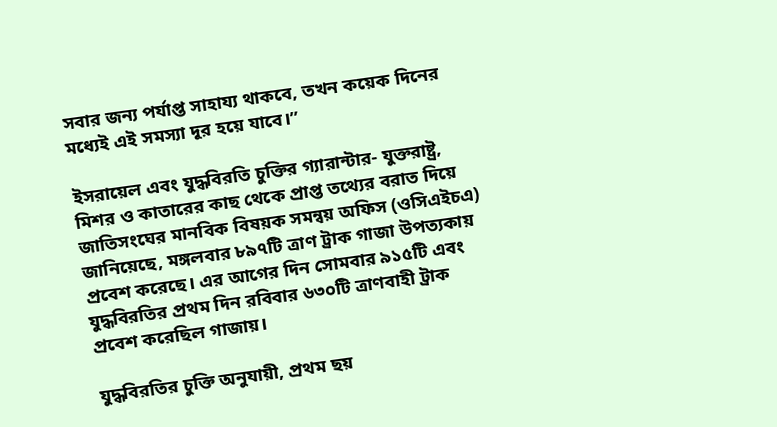সবার জন্য পর্যাপ্ত সাহায্য থাকবে, তখন কয়েক দিনের মধ্যেই এই সমস্যা দূর হয়ে যাবে।”

ইসরায়েল এবং যুদ্ধবিরতি চুক্তির গ্যারান্টার- যুক্তরাষ্ট্র, মিশর ও কাতারের কাছ থেকে প্রাপ্ত তথ্যের বরাত দিয়ে জাতিসংঘের মানবিক বিষয়ক সমন্বয় অফিস (ওসিএইচএ) জানিয়েছে, মঙ্গলবার ৮৯৭টি ত্রাণ ট্রাক গাজা উপত্যকায় প্রবেশ করেছে। এর আগের দিন সোমবার ৯১৫টি এবং যুদ্ধবিরতির প্রথম দিন রবিবার ৬৩০টি ত্রাণবাহী ট্রাক প্রবেশ করেছিল গাজায়।

যুদ্ধবিরতির চুক্তি অনুযায়ী, প্রথম ছয়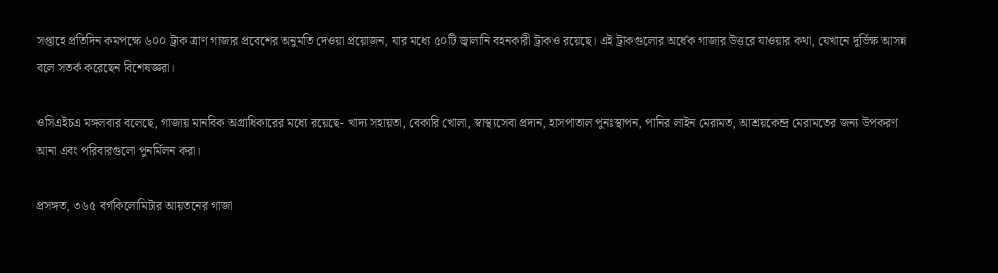সপ্তাহে প্রতিদিন কমপক্ষে ৬০০ ট্রাক ত্রাণ গাজার প্রবেশের অনুমতি দেওয়া প্রয়োজন, যার মধ্যে ৫০টি জ্বালানি বহনকারী ট্রাকও রয়েছে। এই ট্রাকগুলোর অর্ধেক গাজার উত্তরে যাওয়ার কথা, যেখানে দুর্ভিক্ষ আসন্ন বলে সতর্ক করেছেন বিশেষজ্ঞরা।

ওসিএইচএ মঙ্গলবার বলেছে, গাজায় মানবিক অগ্রাধিকারের মধ্যে রয়েছে- খাদ্য সহায়তা, বেকারি খোলা, স্বাস্থ্যসেবা প্রদান, হাসপাতাল পুনঃস্থাপন, পানির লাইন মেরামত, আশ্রয়কেন্দ্র মেরামতের জন্য উপকরণ আনা এবং পরিবারগুলো পুনর্মিলন করা।

প্রসঙ্গত, ৩৬৫ বর্গকিলোমিটার আয়তনের গাজা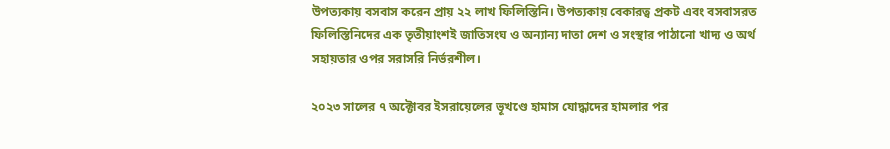উপত্যকায় বসবাস করেন প্রায় ২২ লাখ ফিলিস্তিনি। উপত্যকায় বেকারত্ব প্রকট এবং বসবাসরত ফিলিস্তিনিদের এক তৃতীয়াংশই জাতিসংঘ ও অন্যান্য দাতা দেশ ও সংস্থার পাঠানো খাদ্য ও অর্থ সহায়তার ওপর সরাসরি নির্ভরশীল।

২০২৩ সালের ৭ অক্টোবর ইসরায়েলের ভূখণ্ডে হামাস যোদ্ধাদের হামলার পর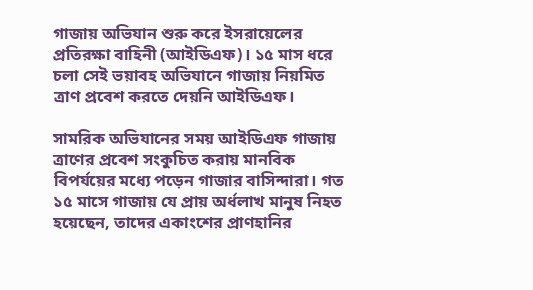গাজায় অভিযান শুরু করে ইসরায়েলের প্রতিরক্ষা বাহিনী (আইডিএফ)। ১৫ মাস ধরে চলা সেই ভয়াবহ অভিযানে গাজায় নিয়মিত ত্রাণ প্রবেশ করতে দেয়নি আইডিএফ।

সামরিক অভিযানের সময় আইডিএফ গাজায় ত্রাণের প্রবেশ সংকুচিত করায় মানবিক বিপর্যয়ের মধ্যে পড়েন গাজার বাসিন্দারা। গত ১৫ মাসে গাজায় যে প্রায় অর্ধলাখ মানুষ নিহত হয়েছেন, তাদের একাংশের প্রাণহানির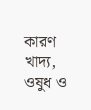কারণ খাদ্য, ওষুধ ও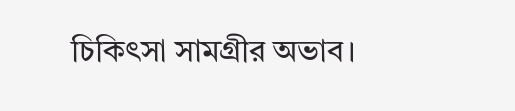চিকিৎসা সামগ্রীর অভাব।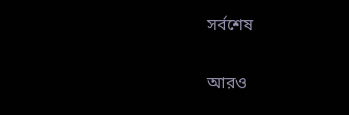সর্বশেষ

আরও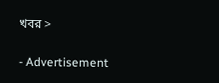খবর >

- Advertisement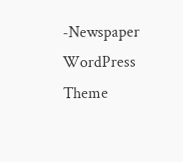-Newspaper WordPress Theme